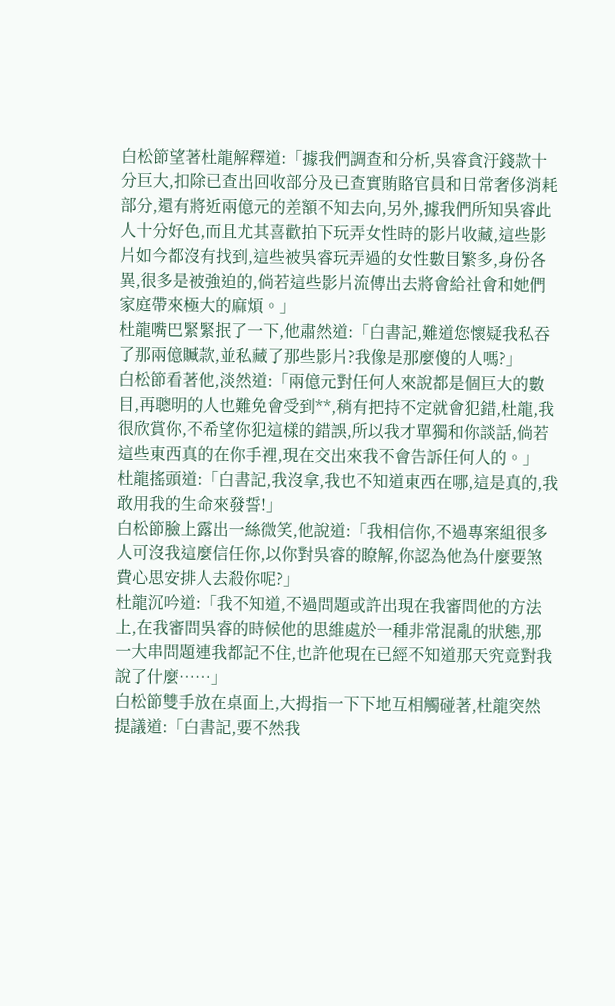白松節望著杜龍解釋道:「據我們調查和分析,吳睿貪汙錢款十分巨大,扣除已查出回收部分及已查實賄賂官員和日常奢侈消耗部分,還有將近兩億元的差額不知去向,另外,據我們所知吳睿此人十分好色,而且尤其喜歡拍下玩弄女性時的影片收藏,這些影片如今都沒有找到,這些被吳睿玩弄過的女性數目繁多,身份各異,很多是被強迫的,倘若這些影片流傳出去將會給社會和她們家庭帶來極大的麻煩。」
杜龍嘴巴緊緊抿了一下,他肅然道:「白書記,難道您懷疑我私吞了那兩億贓款,並私藏了那些影片?我像是那麼傻的人嗎?」
白松節看著他,淡然道:「兩億元對任何人來說都是個巨大的數目,再聰明的人也難免會受到**,稍有把持不定就會犯錯,杜龍,我很欣賞你,不希望你犯這樣的錯誤,所以我才單獨和你談話,倘若這些東西真的在你手裡,現在交出來我不會告訴任何人的。」
杜龍搖頭道:「白書記,我沒拿,我也不知道東西在哪,這是真的,我敢用我的生命來發誓!」
白松節臉上露出一絲微笑,他說道:「我相信你,不過專案組很多人可沒我這麼信任你,以你對吳睿的瞭解,你認為他為什麼要煞費心思安排人去殺你呢?」
杜龍沉吟道:「我不知道,不過問題或許出現在我審問他的方法上,在我審問吳睿的時候他的思維處於一種非常混亂的狀態,那一大串問題連我都記不住,也許他現在已經不知道那天究竟對我說了什麼……」
白松節雙手放在桌面上,大拇指一下下地互相觸碰著,杜龍突然提議道:「白書記,要不然我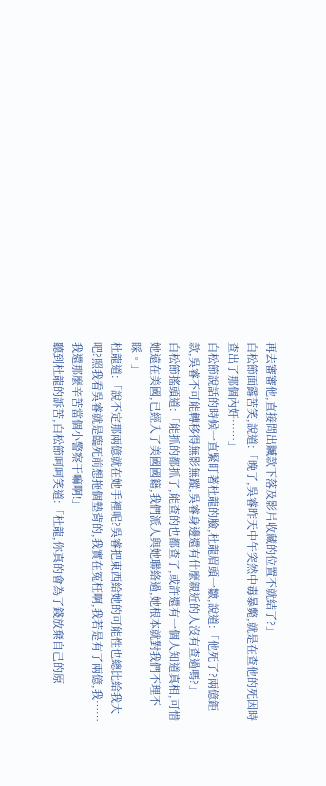再去審審他,直接問出贓款下落及影片收藏的位置不就結了?」
白松節面露苦笑,說道:「晚了,吳睿昨天中午突然中毒暴斃,就是在查他的死因時查出了那個內奸……」
白松節說話的時候一直緊盯著杜龍的臉,杜龍眉頭一皺,說道:「他死了?兩億鉅款,吳睿不可能轉移得無影無蹤,吳睿身邊還有什麼親近的人沒有查過嗎?」
白松節搖頭道:「能抓的都抓了,能查的也都查了,或許還有一個人知道真相,可惜她遠在美國,已經入了美國國籍,我們派人與她聯絡過,她根本就對我們不理不睬。」
杜龍道:「說不定那兩億就在她手裡呢?吳睿把東西給她的可能性也總比給我大吧?照我看吳睿就是臨死前想拖個墊背的,我實在冤枉啊,我若是有了兩億,我……我還那麼辛苦當個小警察干嘛啊!」
聽到杜龍的訴苦,白松節呵呵笑道:「杜龍,你真的會為了錢放棄自己的原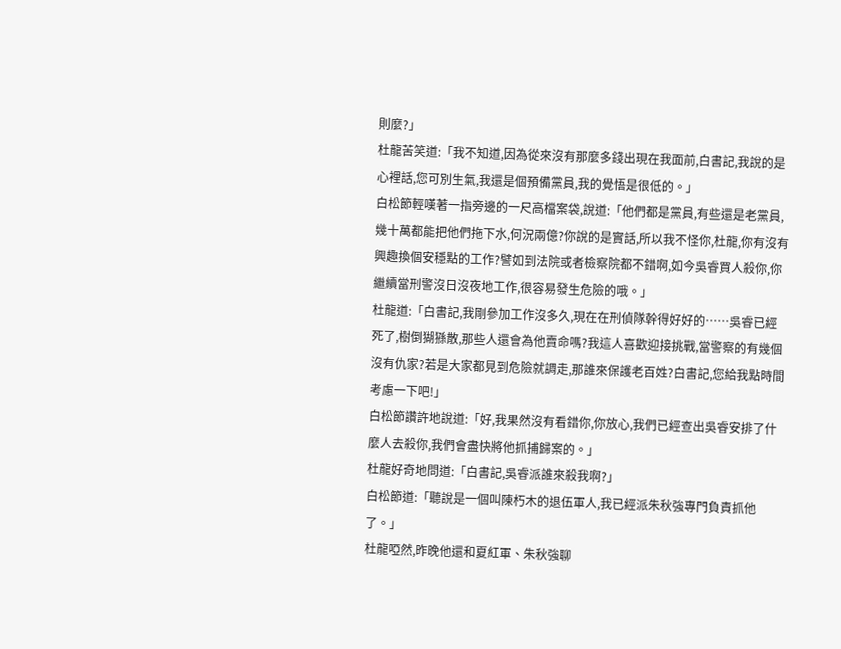則麼?」
杜龍苦笑道:「我不知道,因為從來沒有那麼多錢出現在我面前,白書記,我說的是心裡話,您可別生氣,我還是個預備黨員,我的覺悟是很低的。」
白松節輕嘆著一指旁邊的一尺高檔案袋,說道:「他們都是黨員,有些還是老黨員,幾十萬都能把他們拖下水,何況兩億?你說的是實話,所以我不怪你,杜龍,你有沒有興趣換個安穩點的工作?譬如到法院或者檢察院都不錯啊,如今吳睿買人殺你,你繼續當刑警沒日沒夜地工作,很容易發生危險的哦。」
杜龍道:「白書記,我剛參加工作沒多久,現在在刑偵隊幹得好好的……吳睿已經死了,樹倒猢猻散,那些人還會為他賣命嗎?我這人喜歡迎接挑戰,當警察的有幾個沒有仇家?若是大家都見到危險就調走,那誰來保護老百姓?白書記,您給我點時間考慮一下吧!」
白松節讚許地說道:「好,我果然沒有看錯你,你放心,我們已經查出吳睿安排了什麼人去殺你,我們會盡快將他抓捕歸案的。」
杜龍好奇地問道:「白書記,吳睿派誰來殺我啊?」
白松節道:「聽說是一個叫陳朽木的退伍軍人,我已經派朱秋強專門負責抓他了。」
杜龍啞然,昨晚他還和夏紅軍、朱秋強聊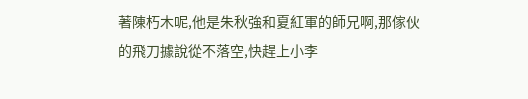著陳朽木呢,他是朱秋強和夏紅軍的師兄啊,那傢伙的飛刀據說從不落空,快趕上小李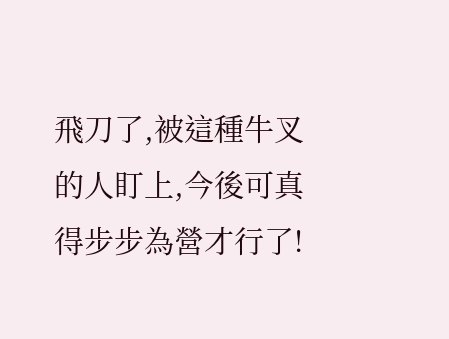飛刀了,被這種牛叉的人盯上,今後可真得步步為營才行了!